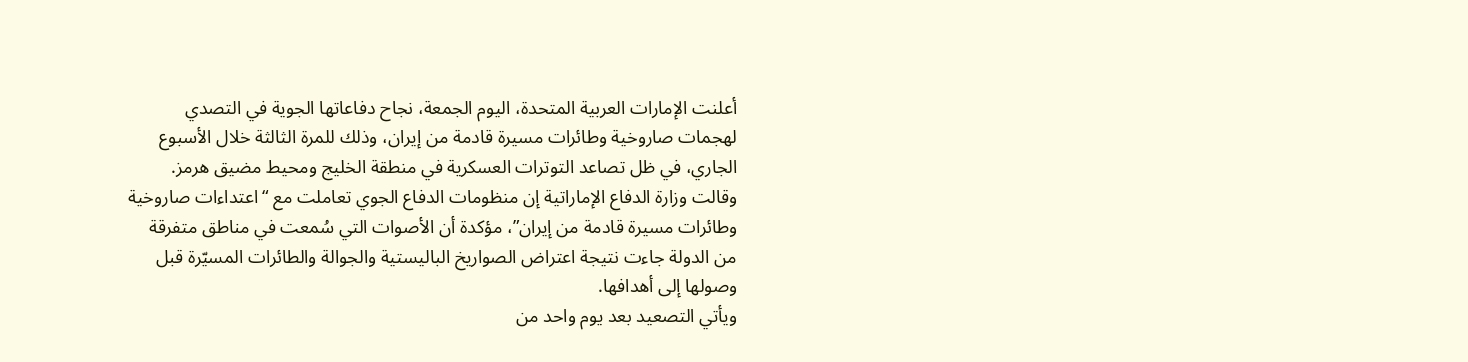أعلنت الإمارات العربية المتحدة، اليوم الجمعة، نجاح دفاعاتها الجوية في التصدي لهجمات صاروخية وطائرات مسيرة قادمة من إيران، وذلك للمرة الثالثة خلال الأسبوع الجاري، في ظل تصاعد التوترات العسكرية في منطقة الخليج ومحيط مضيق هرمز.
وقالت وزارة الدفاع الإماراتية إن منظومات الدفاع الجوي تعاملت مع “اعتداءات صاروخية وطائرات مسيرة قادمة من إيران”، مؤكدة أن الأصوات التي سُمعت في مناطق متفرقة من الدولة جاءت نتيجة اعتراض الصواريخ الباليستية والجوالة والطائرات المسيّرة قبل وصولها إلى أهدافها.
ويأتي التصعيد بعد يوم واحد من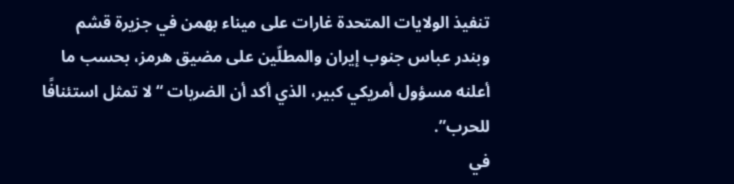تنفيذ الولايات المتحدة غارات على ميناء بهمن في جزيرة قشم وبندر عباس جنوب إيران والمطلّين على مضيق هرمز، بحسب ما أعلنه مسؤول أمريكي كبير، الذي أكد أن الضربات “لا تمثل استئنافًا للحرب”.
في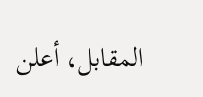المقابل، أعلن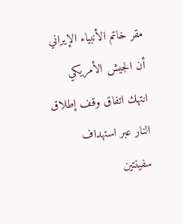مقر خاتم الأنبياء الإيراني أن الجيش الأمريكي انتهك اتفاق وقف إطلاق النار عبر استهداف سفينتين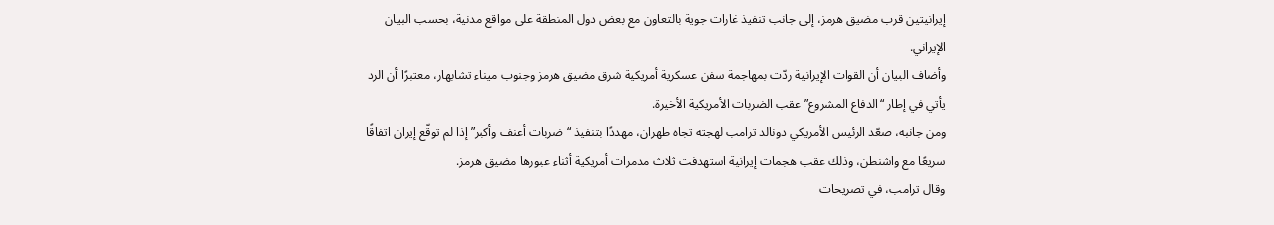إيرانيتين قرب مضيق هرمز، إلى جانب تنفيذ غارات جوية بالتعاون مع بعض دول المنطقة على مواقع مدنية، بحسب البيان الإيراني.
وأضاف البيان أن القوات الإيرانية ردّت بمهاجمة سفن عسكرية أمريكية شرق مضيق هرمز وجنوب ميناء تشابهار، معتبرًا أن الرد يأتي في إطار “الدفاع المشروع” عقب الضربات الأمريكية الأخيرة.
ومن جانبه، صعّد الرئيس الأمريكي دونالد ترامب لهجته تجاه طهران، مهددًا بتنفيذ “ضربات أعنف وأكبر” إذا لم توقّع إيران اتفاقًا سريعًا مع واشنطن، وذلك عقب هجمات إيرانية استهدفت ثلاث مدمرات أمريكية أثناء عبورها مضيق هرمز.
وقال ترامب، في تصريحات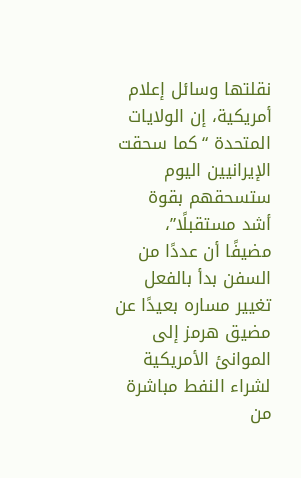نقلتها وسائل إعلام أمريكية، إن الولايات المتحدة “كما سحقت الإيرانيين اليوم ستسحقهم بقوة أشد مستقبلًا”، مضيفًا أن عددًا من السفن بدأ بالفعل تغيير مساره بعيدًا عن مضيق هرمز إلى الموانئ الأمريكية لشراء النفط مباشرة من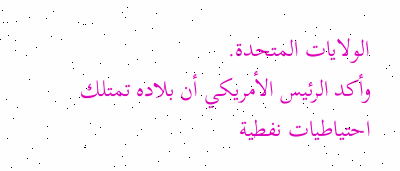الولايات المتحدة.
وأكد الرئيس الأمريكي أن بلاده تمتلك احتياطيات نفطية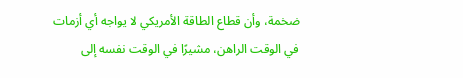ضخمة، وأن قطاع الطاقة الأمريكي لا يواجه أي أزمات في الوقت الراهن، مشيرًا في الوقت نفسه إلى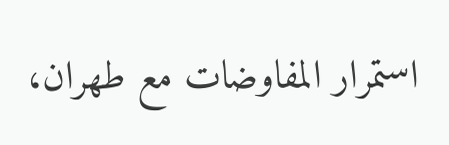استمرار المفاوضات مع طهران،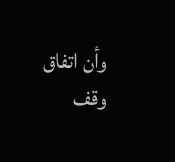وأن اتفاق وقف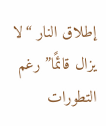إطلاق النار “لا يزال قائمًا” رغم التطورات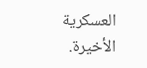العسكرية الأخيرة.